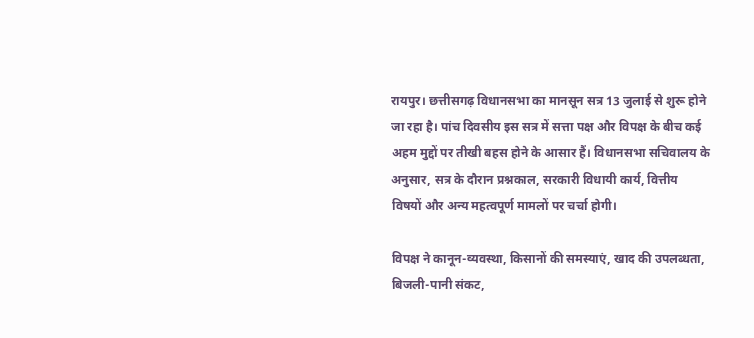रायपुर। छत्तीसगढ़ विधानसभा का मानसून सत्र 13 जुलाई से शुरू होने जा रहा है। पांच दिवसीय इस सत्र में सत्ता पक्ष और विपक्ष के बीच कई अहम मुद्दों पर तीखी बहस होने के आसार हैं। विधानसभा सचिवालय के अनुसार, सत्र के दौरान प्रश्नकाल, सरकारी विधायी कार्य, वित्तीय विषयों और अन्य महत्वपूर्ण मामलों पर चर्चा होगी।

विपक्ष ने कानून-व्यवस्था, किसानों की समस्याएं, खाद की उपलब्धता, बिजली-पानी संकट,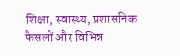शिक्षा, स्वास्थ्य, प्रशासनिक फैसलों और विभिन्न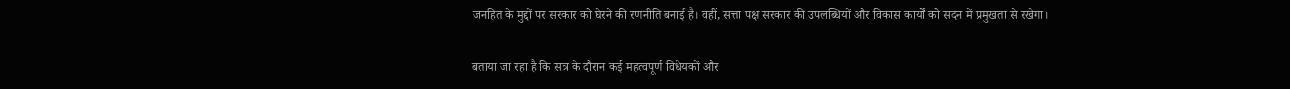जनहित के मुद्दों पर सरकार को घेरने की रणनीति बनाई है। वहीं, सत्ता पक्ष सरकार की उपलब्धियों और विकास कार्यों को सदन में प्रमुखता से रखेगा।

बताया जा रहा है कि सत्र के दौरान कई महत्वपूर्ण विधेयकों और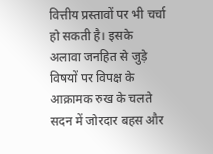वित्तीय प्रस्तावों पर भी चर्चा हो सकती है। इसके अलावा जनहित से जुड़े विषयों पर विपक्ष के आक्रामक रुख के चलते सदन में जोरदार बहस और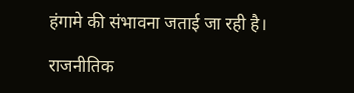हंगामे की संभावना जताई जा रही है।

राजनीतिक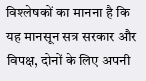विश्लेषकों का मानना है कि यह मानसून सत्र सरकार और विपक्ष, दोनों के लिए अपनी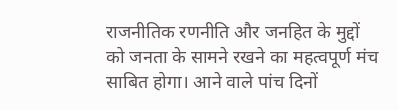राजनीतिक रणनीति और जनहित के मुद्दों को जनता के सामने रखने का महत्वपूर्ण मंच साबित होगा। आने वाले पांच दिनों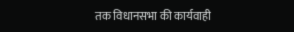तक विधानसभा की कार्यवाही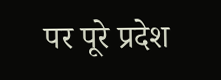पर पूरे प्रदेश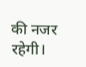की नजर रहेगी।